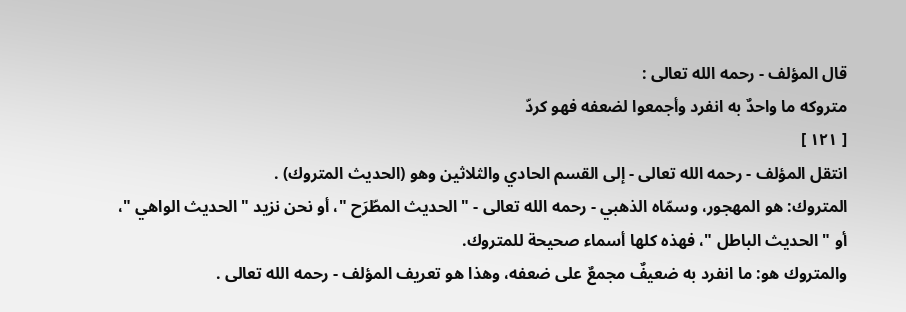قال المؤلف - رحمه الله تعالى :
متروكه ما واحدٌ به انفرد وأجمعوا لضعفه فهو كردّ
[ ١٢١ ]
انتقل المؤلف - رحمه الله تعالى - إلى القسم الحادي والثلاثين وهو (الحديث المتروك) .
المتروك: هو المهجور، وسمّاه الذهبي - رحمه الله تعالى - " الحديث المطّرَح "، أو نحن نزيد " الحديث الواهي "، أو " الحديث الباطل "، فهذه كلها أسماء صحيحة للمتروك.
والمتروك هو: ما انفرد به ضعيفٌ مجمعٌ على ضعفه، وهذا هو تعريف المؤلف - رحمه الله تعالى .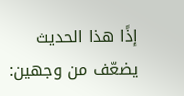إذًا هذا الحديث يضعّف من وجهين: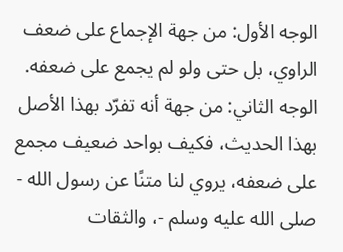الوجه الأول: من جهة الإجماع على ضعف الراوي، بل حتى ولو لم يجمع على ضعفه.
الوجه الثاني: من جهة أنه تفرّد بهذا الأصل بهذا الحديث، فكيف بواحد ضعيف مجمع على ضعفه، يروي لنا متنًا عن رسول الله - صلى الله عليه وسلم -، والثقات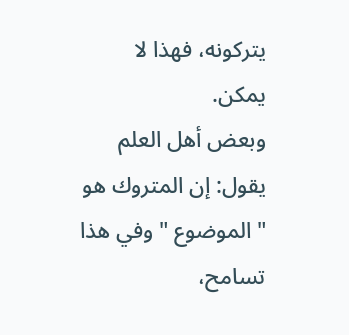يتركونه، فهذا لا يمكن.
وبعض أهل العلم يقول: إن المتروك هو " الموضوع " وفي هذا تسامح،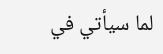لما سيأتي في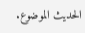الحديث الموضوع.